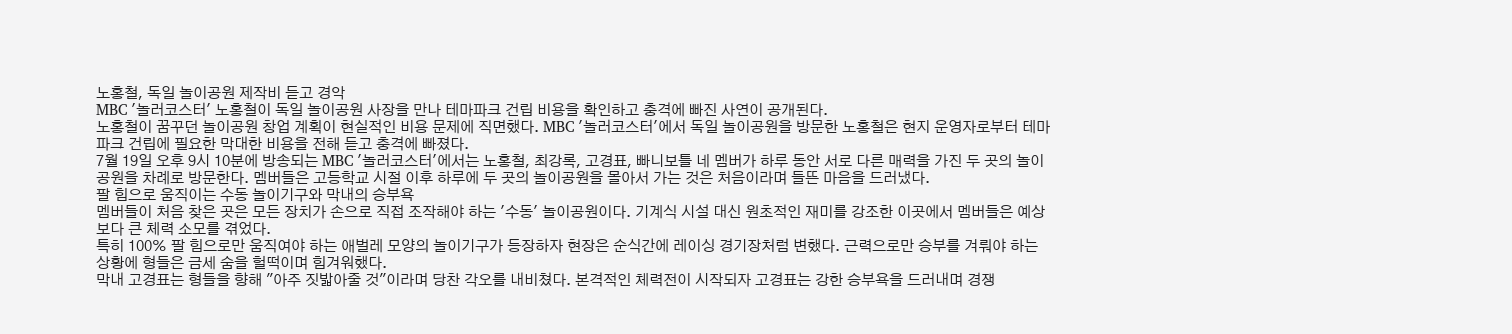노홍철, 독일 놀이공원 제작비 듣고 경악
MBC '놀러코스터' 노홍철이 독일 놀이공원 사장을 만나 테마파크 건립 비용을 확인하고 충격에 빠진 사연이 공개된다.
노홍철이 꿈꾸던 놀이공원 창업 계획이 현실적인 비용 문제에 직면했다. MBC '놀러코스터'에서 독일 놀이공원을 방문한 노홍철은 현지 운영자로부터 테마파크 건립에 필요한 막대한 비용을 전해 듣고 충격에 빠졌다.
7월 19일 오후 9시 10분에 방송되는 MBC '놀러코스터'에서는 노홍철, 최강록, 고경표, 빠니보틀 네 멤버가 하루 동안 서로 다른 매력을 가진 두 곳의 놀이공원을 차례로 방문한다. 멤버들은 고등학교 시절 이후 하루에 두 곳의 놀이공원을 몰아서 가는 것은 처음이라며 들뜬 마음을 드러냈다.
팔 힘으로 움직이는 수동 놀이기구와 막내의 승부욕
멤버들이 처음 찾은 곳은 모든 장치가 손으로 직접 조작해야 하는 '수동' 놀이공원이다. 기계식 시설 대신 원초적인 재미를 강조한 이곳에서 멤버들은 예상보다 큰 체력 소모를 겪었다.
특히 100% 팔 힘으로만 움직여야 하는 애벌레 모양의 놀이기구가 등장하자 현장은 순식간에 레이싱 경기장처럼 변했다. 근력으로만 승부를 겨뤄야 하는 상황에 형들은 금세 숨을 헐떡이며 힘겨워했다.
막내 고경표는 형들을 향해 "아주 짓밟아줄 것"이라며 당찬 각오를 내비쳤다. 본격적인 체력전이 시작되자 고경표는 강한 승부욕을 드러내며 경쟁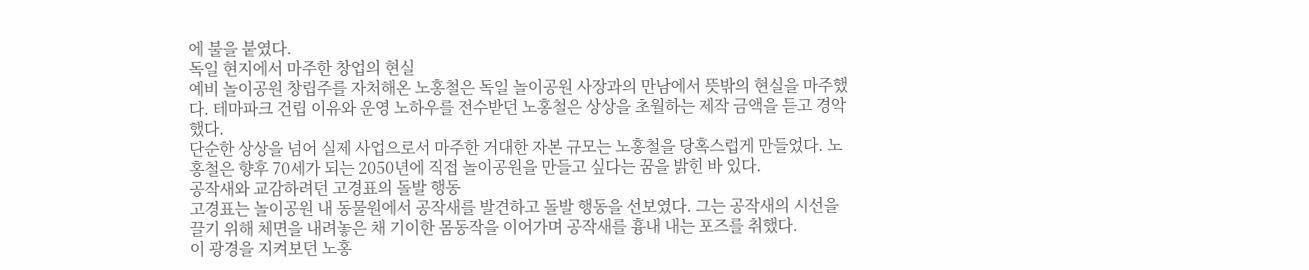에 불을 붙였다.
독일 현지에서 마주한 창업의 현실
예비 놀이공원 창립주를 자처해온 노홍철은 독일 놀이공원 사장과의 만남에서 뜻밖의 현실을 마주했다. 테마파크 건립 이유와 운영 노하우를 전수받던 노홍철은 상상을 초월하는 제작 금액을 듣고 경악했다.
단순한 상상을 넘어 실제 사업으로서 마주한 거대한 자본 규모는 노홍철을 당혹스럽게 만들었다. 노홍철은 향후 70세가 되는 2050년에 직접 놀이공원을 만들고 싶다는 꿈을 밝힌 바 있다.
공작새와 교감하려던 고경표의 돌발 행동
고경표는 놀이공원 내 동물원에서 공작새를 발견하고 돌발 행동을 선보였다. 그는 공작새의 시선을 끌기 위해 체면을 내려놓은 채 기이한 몸동작을 이어가며 공작새를 흉내 내는 포즈를 취했다.
이 광경을 지켜보던 노홍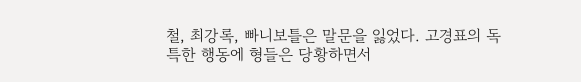철, 최강록, 빠니보틀은 말문을 잃었다. 고경표의 독특한 행동에 형들은 당황하면서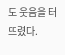도 웃음을 터뜨렸다.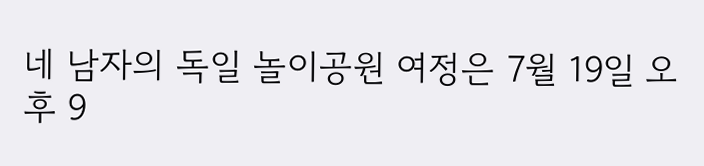네 남자의 독일 놀이공원 여정은 7월 19일 오후 9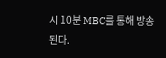시 10분 MBC를 통해 방송된다.